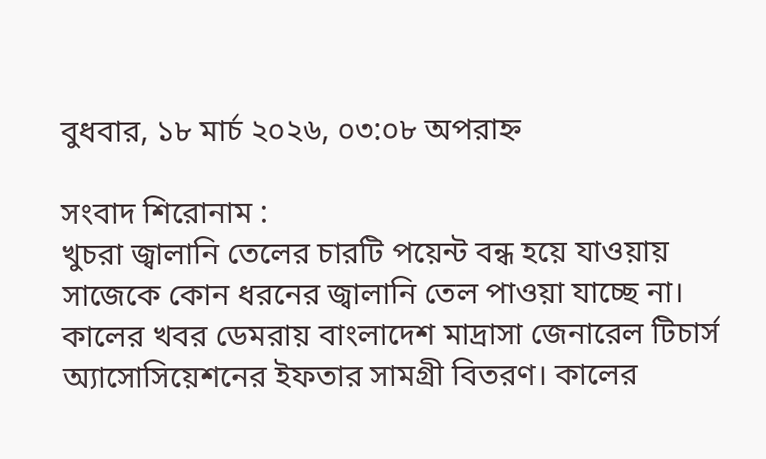বুধবার, ১৮ মার্চ ২০২৬, ০৩:০৮ অপরাহ্ন

সংবাদ শিরোনাম :
খুচরা জ্বালানি তেলের চারটি পয়েন্ট বন্ধ হয়ে যাওয়ায় সাজেকে কোন ধরনের জ্বালানি তেল পাওয়া যাচ্ছে না। কালের খবর ডেমরায় বাংলাদেশ মাদ্রাসা জেনারেল টিচার্স অ্যাসোসিয়েশনের ইফতার সামগ্রী বিতরণ। কালের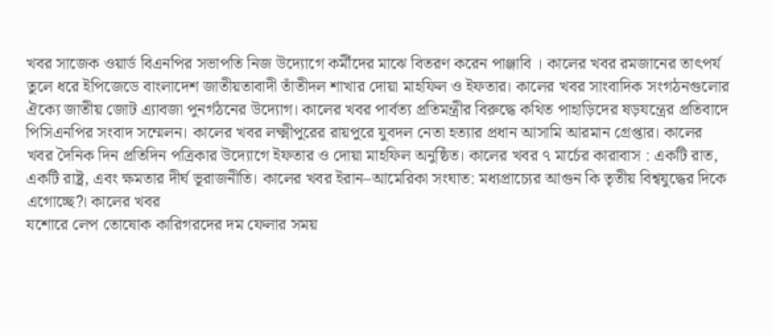খবর সাজেক ওয়ার্ড বিএনপির সভাপতি নিজ উদ্যোগে কর্মীদের মাঝে বিতরণ করেন পাঞ্জাবি । কালের খবর রমজানের তাৎপর্য তুলে ধরে ইপিজেডে বাংলাদেশ জাতীয়তাবাদী তাঁতীদল শাখার দোয়া মাহফিল ও ইফতার। কালের খবর সাংবাদিক সংগঠনগুলোর ঐক্যে জাতীয় জোট এ্যাবজা পুনর্গঠনের উদ্যোগ। কালের খবর পার্বত্য প্রতিমন্ত্রীর বিরুদ্ধে কথিত পাহাড়িদের ষড়যন্ত্রের প্রতিবাদে পিসিএনপির সংবাদ সম্মেলন। কালের খবর লক্ষ্মীপুরের রায়পুরে যুবদল নেতা হত্যার প্রধান আসামি আরমান গ্রেপ্তার। কালের খবর দৈনিক দিন প্রতিদিন পত্রিকার উদ্যোগে ইফতার ও দোয়া মাহফিল অনুষ্ঠিত। কালের খবর ৭ মার্চের কারাবাস : একটি রাত, একটি রাষ্ট্র, এবং ক্ষমতার দীর্ঘ ভূরাজনীতি। কালের খবর ইরান–আমেরিকা সংঘাত: মধ্যপ্রাচ্যের আগুন কি তৃতীয় বিশ্বযুদ্ধের দিকে এগোচ্ছে?। কালের খবর
যশোরে লেপ তোষোক কারিগরদের দম ফেলার সময়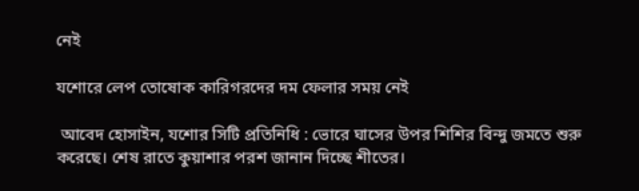নেই

যশোরে লেপ তোষোক কারিগরদের দম ফেলার সময় নেই

 আবেদ হোসাইন, যশোর সিটি প্রতিনিধি : ভোরে ঘাসের উপর শিশির বিন্দু জমতে শুরু করেছে। শেষ রাতে কুয়াশার পরশ জানান দিচ্ছে শীতের।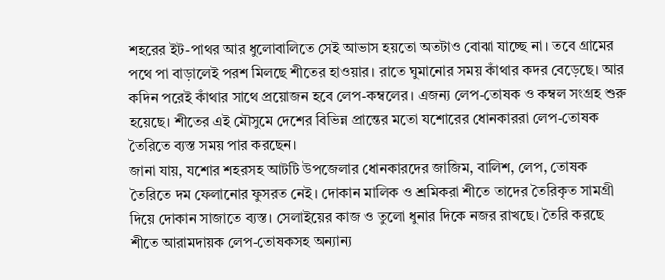শহরের ইট-পাথর আর ধুলোবালিতে সেই আভাস হয়তো অতটাও বোঝা যাচ্ছে না। তবে গ্রামের পথে পা বাড়ালেই পরশ মিলছে শীতের হাওয়ার। রাতে ঘুমানোর সময় কাঁথার কদর বেড়েছে। আর কদিন পরেই কাঁথার সাথে প্রয়োজন হবে লেপ-কম্বলের। এজন্য লেপ-তোষক ও কম্বল সংগ্রহ শুরু হয়েছে। শীতের এই মৌসুমে দেশের বিভিন্ন প্রান্তের মতো যশোরের ধোনকাররা লেপ-তোষক তৈরিতে ব্যস্ত সময় পার করছেন।
জানা যায়, যশোর শহরসহ আটটি উপজেলার ধোনকারদের জাজিম, বালিশ, লেপ, তোষক তৈরিতে দম ফেলানোর ফুসরত নেই। দোকান মালিক ও শ্রমিকরা শীতে তাদের তৈরিকৃত সামগ্রী দিয়ে দোকান সাজাতে ব্যস্ত। সেলাইয়ের কাজ ও তুলো ধুনার দিকে নজর রাখছে। তৈরি করছে শীতে আরামদায়ক লেপ-তোষকসহ অন্যান্য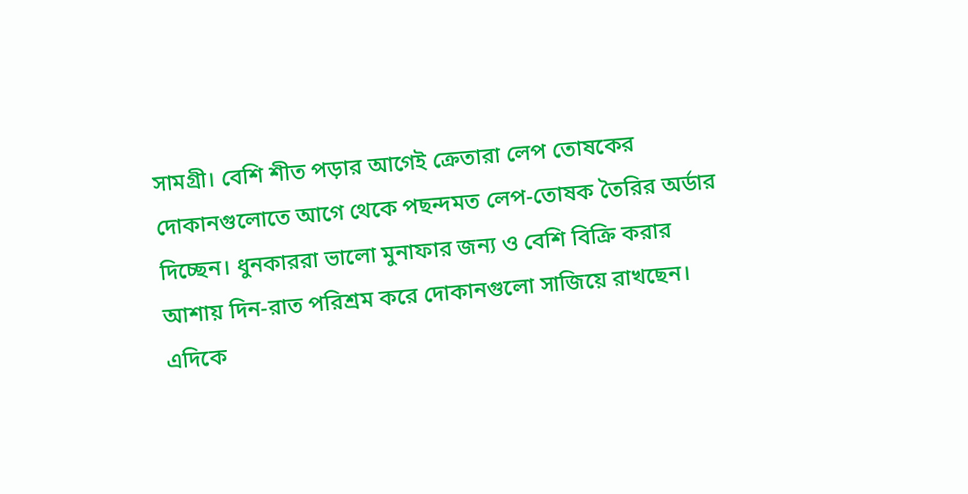সামগ্রী। বেশি শীত পড়ার আগেই ক্রেতারা লেপ তোষকের দোকানগুলোতে আগে থেকে পছন্দমত লেপ-তোষক তৈরির অর্ডার দিচ্ছেন। ধুনকাররা ভালো মুনাফার জন্য ও বেশি বিক্রি করার আশায় দিন-রাত পরিশ্রম করে দোকানগুলো সাজিয়ে রাখছেন। এদিকে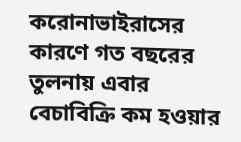করোনাভাইরাসের কারণে গত বছরের তুলনায় এবার বেচাবিক্রি কম হওয়ার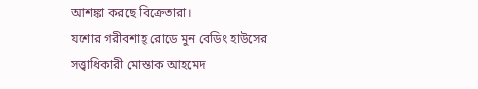আশঙ্কা করছে বিক্রেতারা।
যশোর গরীবশাহ্ রোডে মুন বেডিং হাউসের সত্ত্বাধিকারী মোস্তাক আহমেদ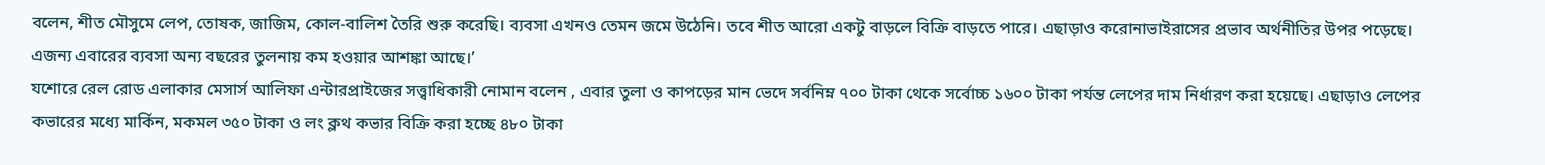বলেন, শীত মৌসুমে লেপ, তোষক, জাজিম, কোল-বালিশ তৈরি শুরু করেছি। ব্যবসা এখনও তেমন জমে উঠেনি। তবে শীত আরো একটু বাড়লে বিক্রি বাড়তে পারে। এছাড়াও করোনাভাইরাসের প্রভাব অর্থনীতির উপর পড়েছে। এজন্য এবারের ব্যবসা অন্য বছরের তুলনায় কম হওয়ার আশঙ্কা আছে।’
যশোরে রেল রোড এলাকার মেসার্স আলিফা এন্টারপ্রাইজের সত্ত্বাধিকারী নোমান বলেন , এবার তুলা ও কাপড়ের মান ভেদে সর্বনিম্ন ৭০০ টাকা থেকে সর্বোচ্চ ১৬০০ টাকা পর্যন্ত লেপের দাম নির্ধারণ করা হয়েছে। এছাড়াও লেপের কভারের মধ্যে মার্কিন, মকমল ৩৫০ টাকা ও লং ক্লথ কভার বিক্রি করা হচ্ছে ৪৮০ টাকা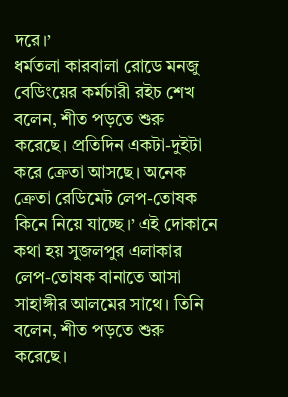দরে।’
ধর্মতলা কারবালা রোডে মনজু বেডিংয়ের কর্মচারী রইচ শেখ বলেন, শীত পড়তে শুরু করেছে। প্রতিদিন একটা-দুইটা করে ক্রেতা আসছে। অনেক ক্রেতা রেডিমেট লেপ-তোষক কিনে নিয়ে যাচ্ছে।’ এই দোকানে কথা হয় সুজলপুর এলাকার লেপ-তোষক বানাতে আসা সাহাঙ্গীর আলমের সাথে। তিনি বলেন, শীত পড়তে শুরু করেছে।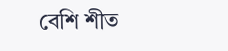বেশি শীত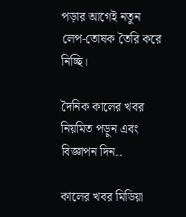পড়ার আগেই নতুন লেপ-তোষক তৈরি করে নিচ্ছি।

দৈনিক কালের খবর নিয়মিত পড়ুন এবং বিজ্ঞাপন দিন..

কালের খবর মিডিয়া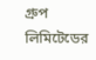গ্রুপ লিমিটেডের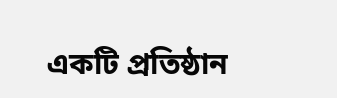একটি প্রতিষ্ঠান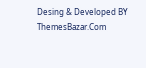Desing & Developed BY ThemesBazar.Com